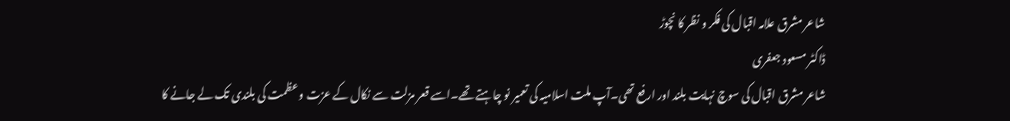شاعر مشرق علامہ اقبال کی فکر و نظر کا نچوڑ
ڈاکٹر مسعود جعفری
شاعر مشرق اقبال کی سوچ نہایت بلند اور ارفع تھی۔آپ ملت اسلامیہ کی تعمیر نو چاہتے تھے۔اسے قعر مزلت سے نکال کے عزت و عظمت کی بلندی تک لے جانے کا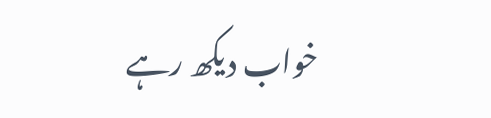خواب دیکھ رہے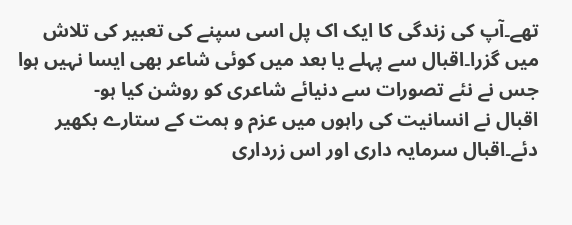تھے۔آپ کی زندگی کا ایک اک پل اسی سپنے کی تعبیر کی تلاش میں گزرا۔اقبال سے پہلے یا بعد میں کوئی شاعر بھی ایسا نہیں ہوا جس نے نئے تصورات سے دنیائے شاعری کو روشن کیا ہو-
اقبال نے انسانیت کی راہوں میں عزم و ہمت کے ستارے بکھیر دئے۔اقبال سرمایہ داری اور اس زرداری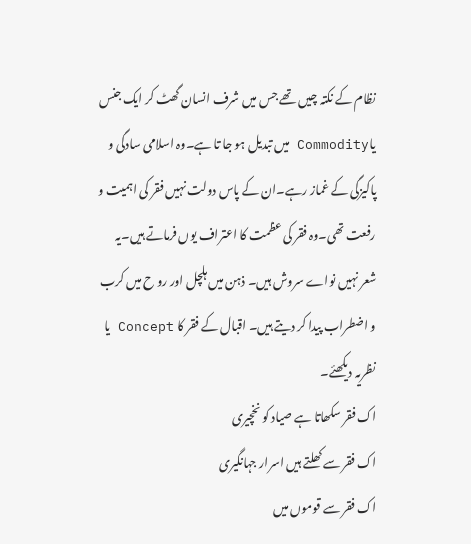نظام کے نکتہ چیں تھے جس میں شرف انسان گھٹ کر ایک جنس یاCommodity میں تبدیل ہو جا تا ہے۔وہ اسلامی سادگی و پاکیزگی کے غماز رہے۔ان کے پاس دولت نہیں فقر کی اہمیت و رفعت تھی۔وہ فقر کی عظمت کا اعتراف یوں فرماتے ہیں۔یہ شعر نہیں نواے سروش ہیں۔ ذہن میں ہلچل اور رو ح میں کرب و اضطراب پیدا کر دیتے ہیں۔ اقبال کے فقر کا Concept یا نظریہ دیکھئے۔
اک فقر سکھاتا ہے صیاد کو نخچیری
اک فقر سے کھلتے ہیں اسرار جہانگیری
اک فقر سے قوموں میں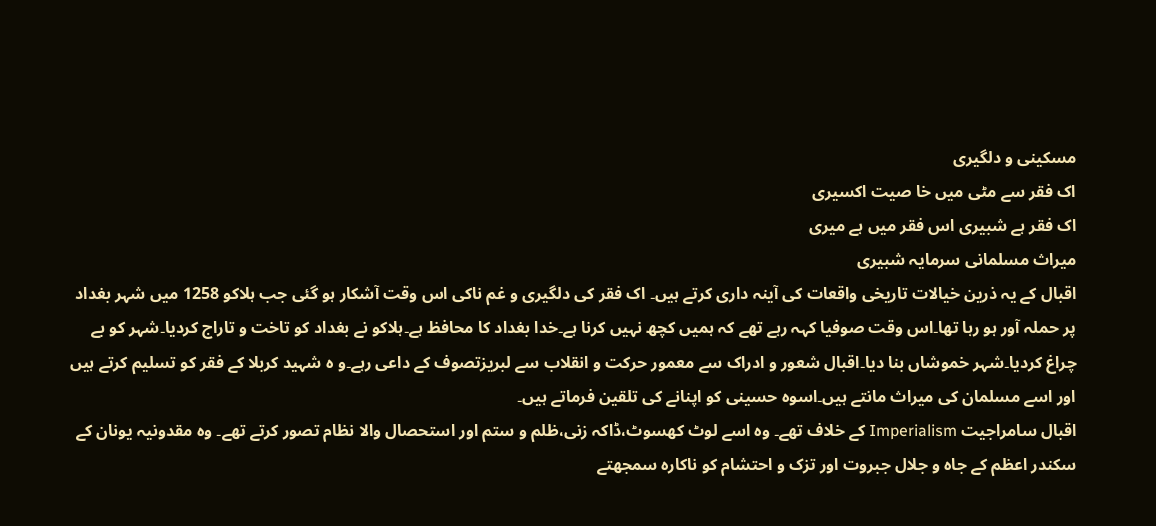مسکینی و دلگیری
اک فقر سے مٹی میں خا صیت اکسیری
اک فقر ہے شبیری اس فقر میں ہے میری
میراث مسلمانی سرمایہ شبیری
اقبال کے یہ ذرین خیالات تاریخی واقعات کی آینہ داری کرتے ہیں۔ اک فقر کی دلگیری و غم ناکی اس وقت آشکار ہو گئی جب ہلاکو 1258 میں شہر بغداد پر حملہ آور ہو رہا تھا۔اس وقت صوفیا کہہ رہے تھے کہ ہمیں کچھ نہیں کرنا ہے۔خدا بغداد کا محافظ ہے۔ہلاکو نے بغداد کو تاخت و تاراج کردیا۔شہر کو بے
چراغ کردیا۔شہر خموشاں بنا دیا۔اقبال شعور و ادراک سے معمور حرکت و انقلاب سے لبریزتصوف کے داعی رہے۔و ہ شہید کربلا کے فقر کو تسلیم کرتے ہیں اور اسے مسلمان کی میراث مانتے ہیں۔اسوہ حسینی کو اپنانے کی تلقین فرماتے ہیں۔
اقبال سامراجیت Imperialism کے خلاف تھے۔ وہ اسے لوٹ کھسوٹ،ڈاکہ زنی،ظلم و ستم اور استحصال والا نظام تصور کرتے تھے۔ وہ مقدونیہ یونان کے سکندر اعظم کے جاہ و جلال جبروت اور تزک و احتشام کو ناکارہ سمجھتے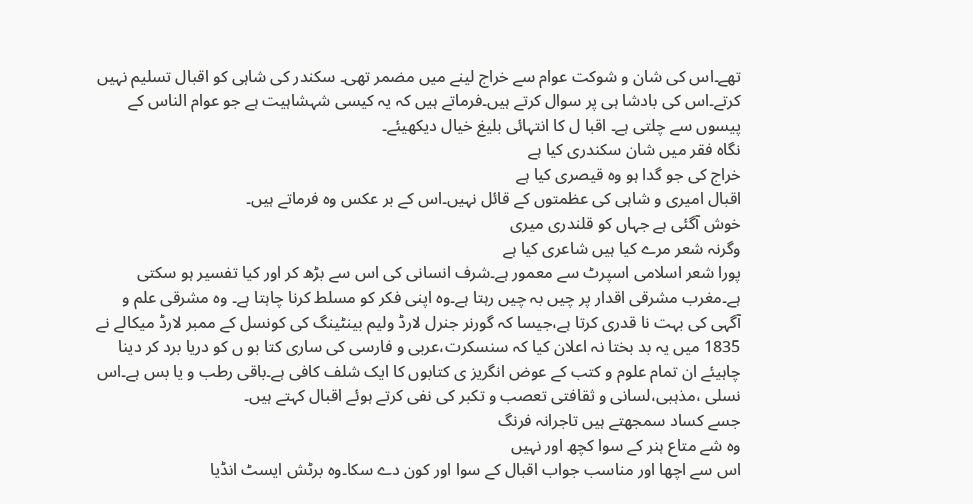تھے۔اس کی شان و شوکت عوام سے خراج لینے میں مضمر تھی۔ سکندر کی شاہی کو اقبال تسلیم نہیں کرتے۔اس کی بادشا ہی پر سوال کرتے ہیں۔فرماتے ہیں کہ یہ کیسی شہشاہیت ہے جو عوام الناس کے پیسوں سے چلتی ہے۔ اقبا ل کا انتہائی بلیغ خیال دیکھیئے۔
نگاہ فقر میں شان سکندری کیا ہے
خراج کی جو گدا ہو وہ قیصری کیا ہے
اقبال امیری و شاہی کی عظمتوں کے قائل نہیں۔اس کے بر عکس وہ فرماتے ہیں۔
خوش آگئی ہے جہاں کو قلندری میری
وگرنہ شعر مرے کیا ہیں شاعری کیا ہے
پورا شعر اسلامی اسپرٹ سے معمور ہے۔شرف انسانی کی اس سے بڑھ کر اور کیا تفسیر ہو سکتی ہے۔مغرب مشرقی اقدار پر چیں بہ چیں رہتا ہے۔وہ اپنی فکر کو مسلط کرنا چاہتا ہے۔ وہ مشرقی علم و آگہی کی بہت نا قدری کرتا ہے،جیسا کہ گورنر جنرل لارڈ ولیم بینٹینگ کی کونسل کے ممبر لارڈ میکالے نے 1835 میں یہ بد بختا نہ اعلان کیا کہ سنسکرت،عربی و فارسی کی ساری کتا بو ں کو دریا برد کر دینا چاہیئے ان تمام علوم و کتب کے عوض انگریز ی کتابوں کا ایک شلف کافی ہے۔باقی رطب و یا بس ہے۔اس نسلی ،مذہبی،لسانی و ثقافتی تعصب و تکبر کی نفی کرتے ہوئے اقبال کہتے ہیں۔
جسے کساد سمجھتے ہیں تاجرانہ فرنگ
وہ شے متاع ہنر کے سوا کچھ اور نہیں
اس سے اچھا اور مناسب جواب اقبال کے سوا اور کون دے سکا۔وہ برٹش ایسٹ انڈیا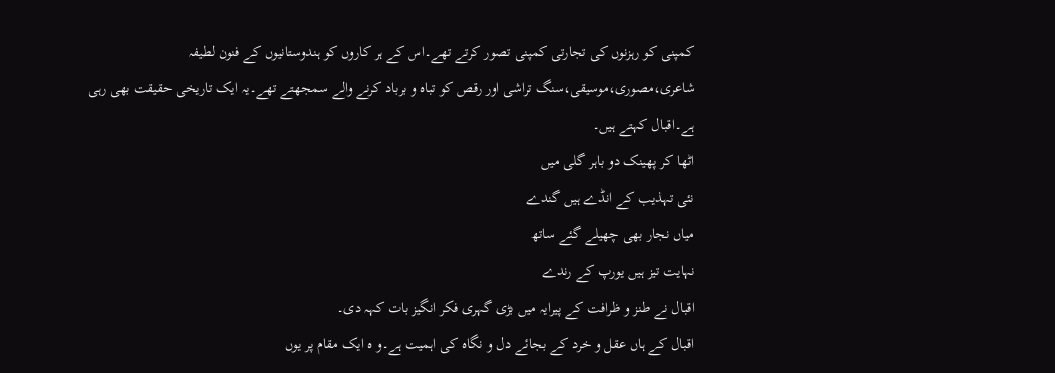کمپنی کو رہزنوں کی تجارتی کمپنی تصور کرتے تھے۔اس کے ہر کاروں کو ہندوستانیوں کے فنون لطیفہ شاعری،مصوری،موسیقی،سنگ تراشی اور رقص کو تباہ و برباد کرنے والے سمجھتے تھے۔یہ ایک تاریخی حقیقت بھی رہی ہے۔اقبال کہتے ہیں۔
اٹھا کر پھینک دو باہر گلی میں
نئی تہذیب کے انڈے ہیں گندے
میاں نجار بھی چھیلے گئے ساتھ
نہایت تیز ہیں یورپ کے رندے
اقبال نے طنز و ظرافت کے پیرایہ میں بڑی گہری فکر انگیز بات کہہ دی۔
اقبال کے ہاں عقل و خرد کے بجائے دل و نگاہ کی اہمیت ہے۔و ہ ایک مقام پر یوں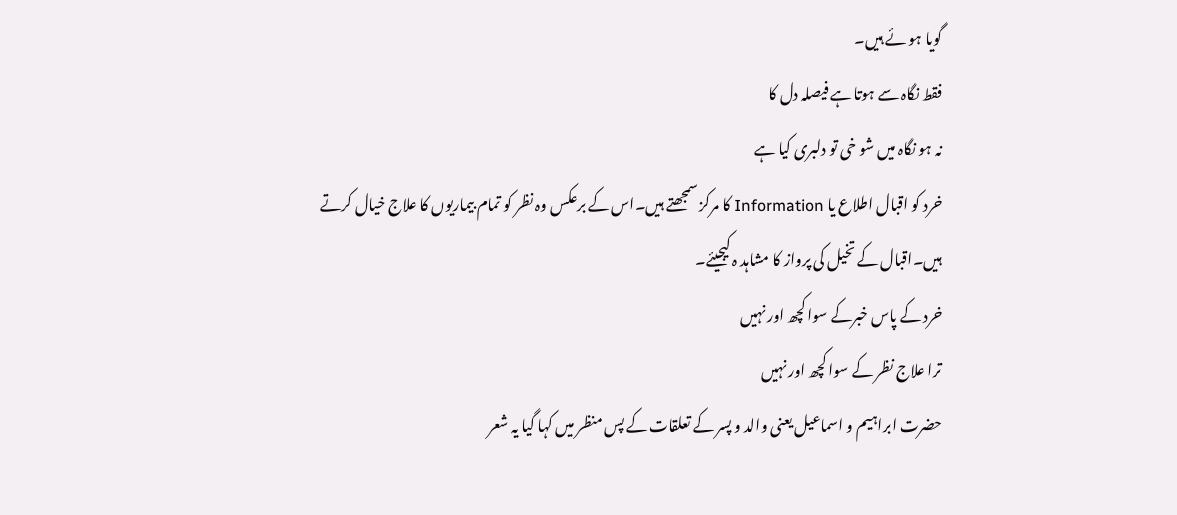گویا ہو ئے ہیں۔
فقط نگاہ سے ہوتا ہے فیصلہ دل کا
نہ ہو نگاہ میں شو خی تو دلبری کیا ہے
خرد کو اقبال اطلاع یا Information کا مرکز سمجھتے ہیں۔اس کے برعکس وہ نظر کو تمام بیماریوں کا علاج خیال کرتے ہیں۔اقبال کے تخیل کی پرواز کا مشاہد ہ کیجیئے۔
خرد کے پاس خبرکے سوا کچھ اور نہیں
ترا علاج نظر کے سوا کچھ اور نہیں
حضرت ابراہیم و اسماعیل یعنی والد و پسر کے تعلقات کے پس منظر میں کہا گیا یہ شعر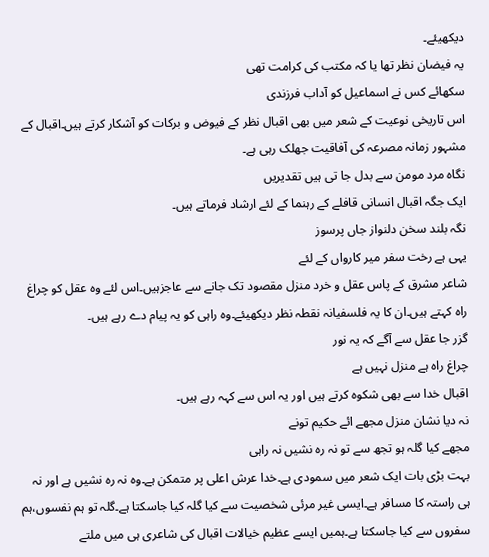دیکھیئے۔
یہ فیضان نظر تھا یا کہ مکتب کی کرامت تھی
سکھائے کس نے اسماعیل کو آداب فرزندی
اس تاریخی نوعیت کے شعر میں بھی اقبال نظر کے فیوض و برکات کو آشکار کرتے ہیں۔اقبال کے مشہور زمانہ مصرعہ کی آفاقیت جھلک رہی ہے۔
نگاہ مرد مومن سے بدل جا تی ہیں تقدیریں
ایک جگہ اقبال انسانی قافلے کے رہنما کے لئے ارشاد فرماتے ہیں۔
نگہ بلند سخن دلنواز جاں پرسوز
یہی ہے رخت سفر میر کارواں کے لئے
شاعر مشرق کے پاس عقل و خرد منزل مقصود تک جانے سے عاجزہیں۔اس لئے وہ عقل کو چراغ راہ کہتے ہیں۔ان کا یہ فلسفیانہ نقطہ نظر دیکھیئے۔وہ راہی کو یہ پیام دے رہے ہیں۔
گزر جا عقل سے آگے کہ یہ نور
چراغ راہ ہے منزل نہیں ہے
اقبال خدا سے بھی شکوہ کرتے ہیں اور یہ اس سے کہہ رہے ہیں۔
نہ دیا نشان منزل مجھے ائے حکیم تونے
مجھے کیا گلہ ہو تجھ سے تو نہ رہ نشیں نہ راہی
بہت بڑی بات ایک شعر میں سمودی ہے۔خدا عرش اعلی پر متمکن ہے۔وہ نہ رہ نشیں ہے اور نہ ہی راستہ کا مسافر ہے۔ایسی غیر مرئی شخصیت سے کیا گلہ کیا جاسکتا ہے۔گلہ تو ہم نفسوں،ہم سفروں سے کیا جاسکتا ہے۔ہمیں ایسے عظیم خیالات اقبال کی شاعری ہی میں ملتے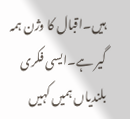ہیں۔اقبال کا وژن ہمہ گیر ہے۔ایسی فکری بلندیاں ہمیں کہیں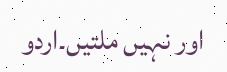اور نہیں ملتیں۔اردو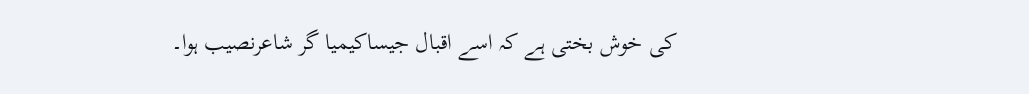کی خوش بختی ہے کہ اسے اقبال جیساکیمیا گر شاعرنصیب ہوا۔